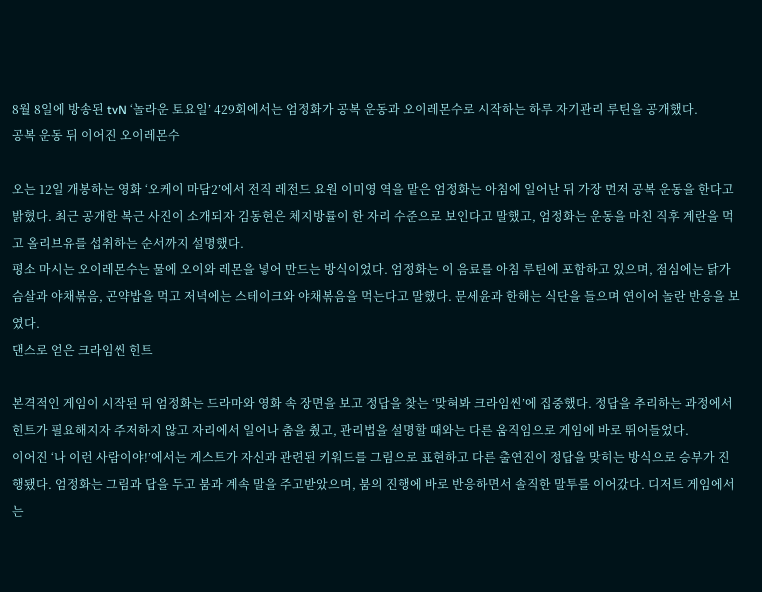8월 8일에 방송된 tvN ‘놀라운 토요일’ 429회에서는 엄정화가 공복 운동과 오이레몬수로 시작하는 하루 자기관리 루틴을 공개했다.
공복 운동 뒤 이어진 오이레몬수

오는 12일 개봉하는 영화 ‘오케이 마담2’에서 전직 레전드 요원 이미영 역을 맡은 엄정화는 아침에 일어난 뒤 가장 먼저 공복 운동을 한다고 밝혔다. 최근 공개한 복근 사진이 소개되자 김동현은 체지방률이 한 자리 수준으로 보인다고 말했고, 엄정화는 운동을 마친 직후 계란을 먹고 올리브유를 섭취하는 순서까지 설명했다.
평소 마시는 오이레몬수는 물에 오이와 레몬을 넣어 만드는 방식이었다. 엄정화는 이 음료를 아침 루틴에 포함하고 있으며, 점심에는 닭가슴살과 야채볶음, 곤약밥을 먹고 저녁에는 스테이크와 야채볶음을 먹는다고 말했다. 문세윤과 한해는 식단을 들으며 연이어 놀란 반응을 보였다.
댄스로 얻은 크라임씬 힌트

본격적인 게임이 시작된 뒤 엄정화는 드라마와 영화 속 장면을 보고 정답을 찾는 ‘맞혀봐 크라임씬’에 집중했다. 정답을 추리하는 과정에서 힌트가 필요해지자 주저하지 않고 자리에서 일어나 춤을 췄고, 관리법을 설명할 때와는 다른 움직임으로 게임에 바로 뛰어들었다.
이어진 ‘나 이런 사람이야!’에서는 게스트가 자신과 관련된 키워드를 그림으로 표현하고 다른 출연진이 정답을 맞히는 방식으로 승부가 진행됐다. 엄정화는 그림과 답을 두고 붐과 계속 말을 주고받았으며, 붐의 진행에 바로 반응하면서 솔직한 말투를 이어갔다. 디저트 게임에서는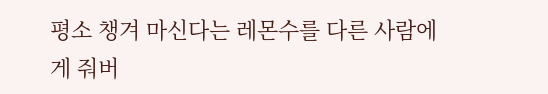평소 챙겨 마신다는 레몬수를 다른 사람에게 줘버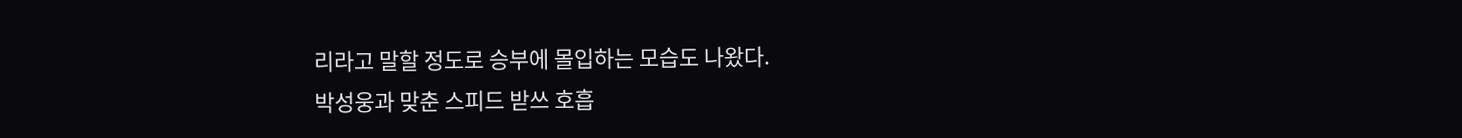리라고 말할 정도로 승부에 몰입하는 모습도 나왔다.
박성웅과 맞춘 스피드 받쓰 호흡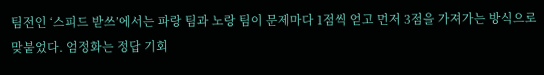팀전인 ‘스피드 받쓰’에서는 파랑 팀과 노랑 팀이 문제마다 1점씩 얻고 먼저 3점을 가져가는 방식으로 맞붙었다. 엄정화는 정답 기회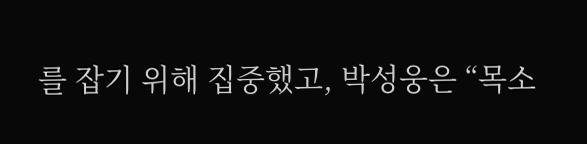를 잡기 위해 집중했고, 박성웅은 “목소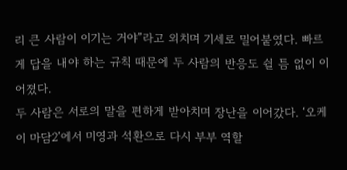리 큰 사람이 이기는 거야”라고 외치며 기세로 밀어붙였다. 빠르게 답을 내야 하는 규칙 때문에 두 사람의 반응도 쉴 틈 없이 이어졌다.
두 사람은 서로의 말을 편하게 받아치며 장난을 이어갔다. ‘오케이 마담2’에서 미영과 석환으로 다시 부부 역할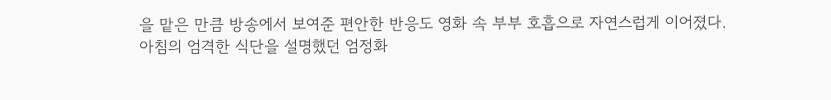을 맡은 만큼 방송에서 보여준 편안한 반응도 영화 속 부부 호흡으로 자연스럽게 이어졌다.
아침의 엄격한 식단을 설명했던 엄정화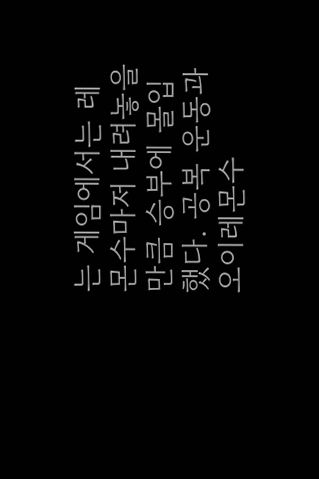는 게임에서는 레몬수마저 내려놓을 만큼 승부에 몰입했다. 공복 운동과 오이레몬수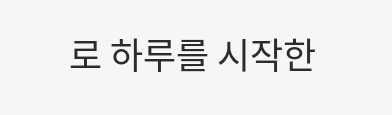로 하루를 시작한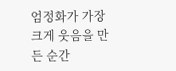엄정화가 가장 크게 웃음을 만든 순간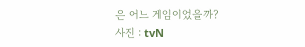은 어느 게임이었을까?
사진 : tvN